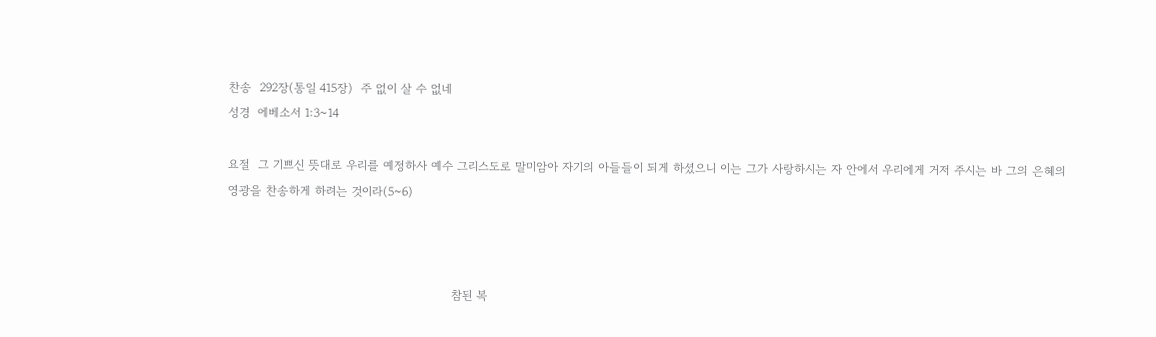찬송  292장(통일 415장)  주 없이 살 수 없네
성경  에베소서 1:3~14

요절  그 기쁘신 뜻대로 우리를 예정하사 예수 그리스도로 말미암아 자기의 아들들이 되게 하셨으니 이는 그가 사랑하시는 자 안에서 우리에게 거저 주시는 바 그의 은혜의 영광을 찬송하게 하려는 것이라(5~6)



                                                        참된 복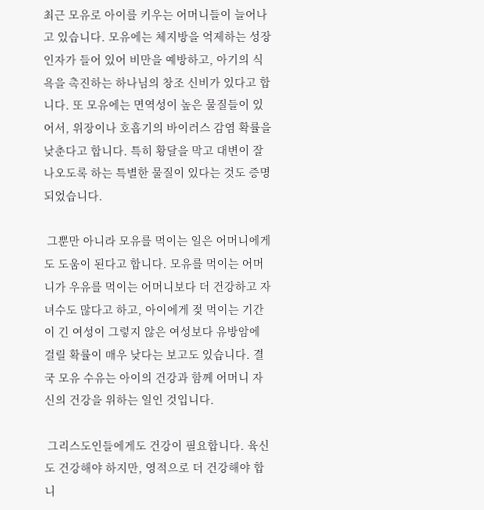최근 모유로 아이를 키우는 어머니들이 늘어나고 있습니다. 모유에는 체지방을 억제하는 성장 인자가 들어 있어 비만을 예방하고, 아기의 식욕을 촉진하는 하나님의 창조 신비가 있다고 합니다. 또 모유에는 면역성이 높은 물질들이 있어서, 위장이나 호흡기의 바이러스 감염 확률을 낮춘다고 합니다. 특히 황달을 막고 대변이 잘 나오도록 하는 특별한 물질이 있다는 것도 증명되었습니다.

 그뿐만 아니라 모유를 먹이는 일은 어머니에게도 도움이 된다고 합니다. 모유를 먹이는 어머니가 우유를 먹이는 어머니보다 더 건강하고 자녀수도 많다고 하고, 아이에게 젖 먹이는 기간이 긴 여성이 그렇지 않은 여성보다 유방암에 걸릴 확률이 매우 낮다는 보고도 있습니다. 결국 모유 수유는 아이의 건강과 함께 어머니 자신의 건강을 위하는 일인 것입니다.

 그리스도인들에게도 건강이 필요합니다. 육신도 건강해야 하지만, 영적으로 더 건강해야 합니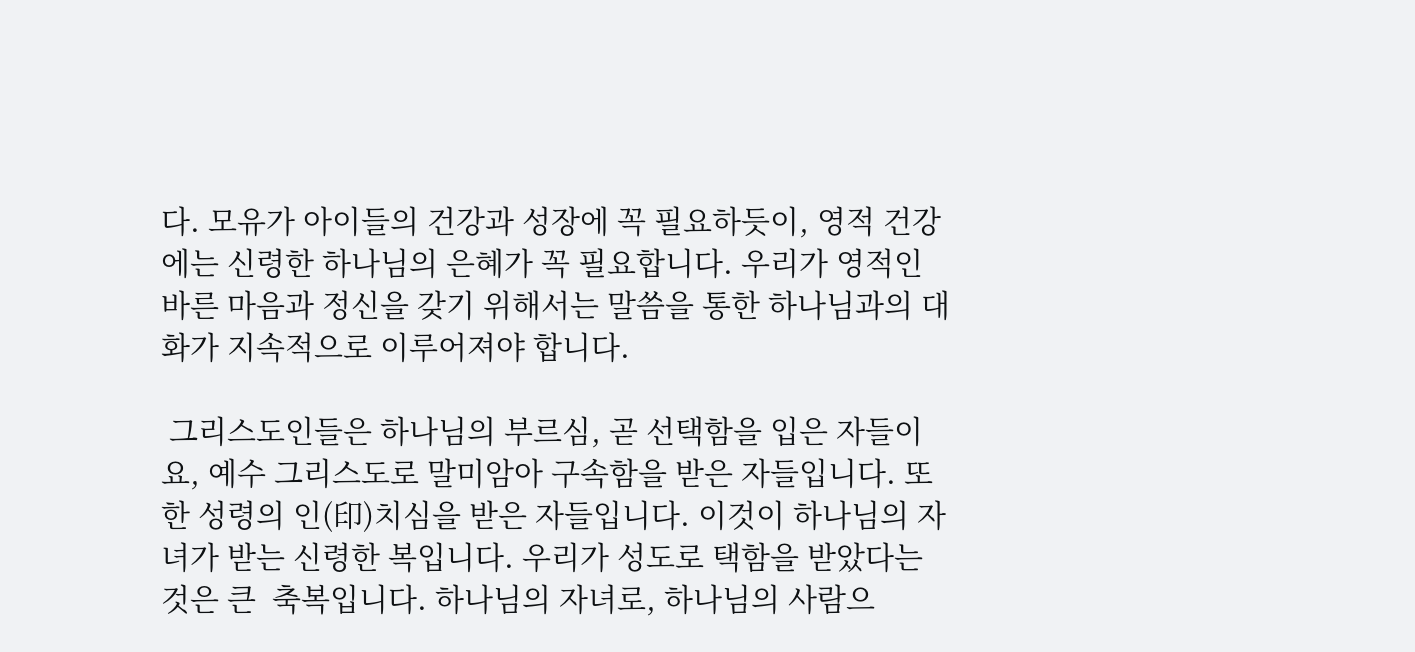다. 모유가 아이들의 건강과 성장에 꼭 필요하듯이, 영적 건강에는 신령한 하나님의 은혜가 꼭 필요합니다. 우리가 영적인 바른 마음과 정신을 갖기 위해서는 말씀을 통한 하나님과의 대화가 지속적으로 이루어져야 합니다.

 그리스도인들은 하나님의 부르심, 곧 선택함을 입은 자들이요, 예수 그리스도로 말미암아 구속함을 받은 자들입니다. 또한 성령의 인(印)치심을 받은 자들입니다. 이것이 하나님의 자녀가 받는 신령한 복입니다. 우리가 성도로 택함을 받았다는 것은 큰  축복입니다. 하나님의 자녀로, 하나님의 사람으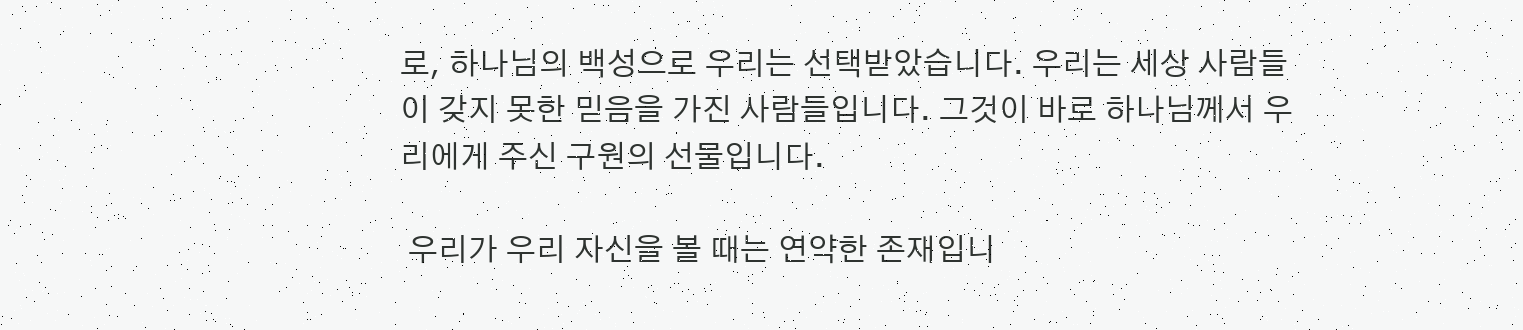로, 하나님의 백성으로 우리는 선택받았습니다. 우리는 세상 사람들이 갖지 못한 믿음을 가진 사람들입니다. 그것이 바로 하나님께서 우리에게 주신 구원의 선물입니다.

 우리가 우리 자신을 볼 때는 연약한 존재입니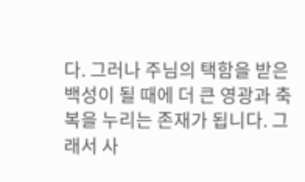다. 그러나 주님의 택함을 받은 백성이 될 때에 더 큰 영광과 축복을 누리는 존재가 됩니다. 그래서 사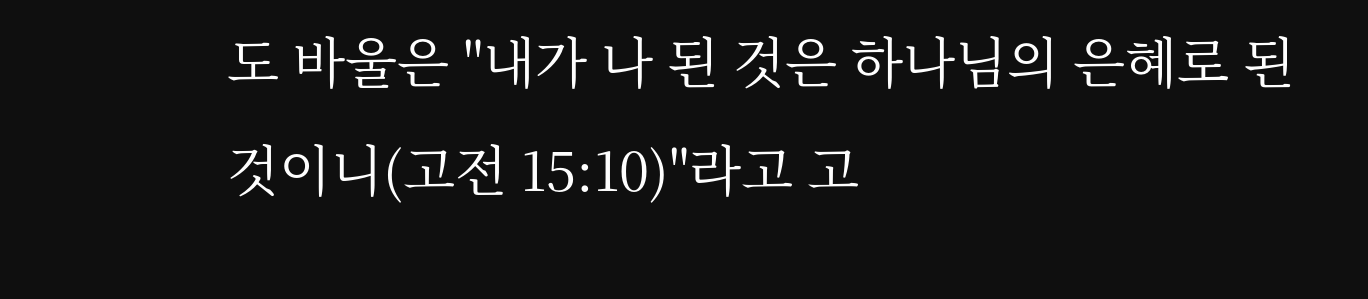도 바울은 "내가 나 된 것은 하나님의 은혜로 된 것이니(고전 15:10)"라고 고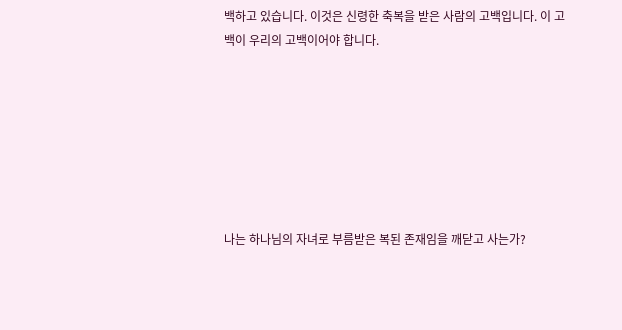백하고 있습니다. 이것은 신령한 축복을 받은 사람의 고백입니다. 이 고백이 우리의 고백이어야 합니다.







나는 하나님의 자녀로 부름받은 복된 존재임을 깨닫고 사는가?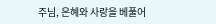주님, 은혜와 사랑을 베풀어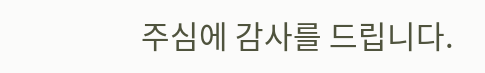주심에 감사를 드립니다.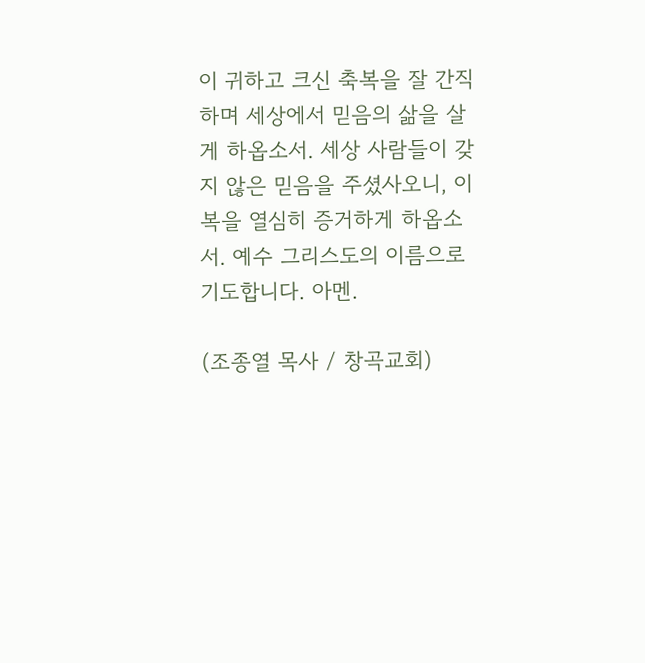이 귀하고 크신 축복을 잘 간직하며 세상에서 믿음의 삶을 살게 하옵소서. 세상 사람들이 갖지 않은 믿음을 주셨사오니, 이 복을 열심히 증거하게 하옵소서. 예수 그리스도의 이름으로 기도합니다. 아멘.

(조종열 목사 / 창곡교회)